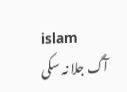islam
آگ جلا نہ سکی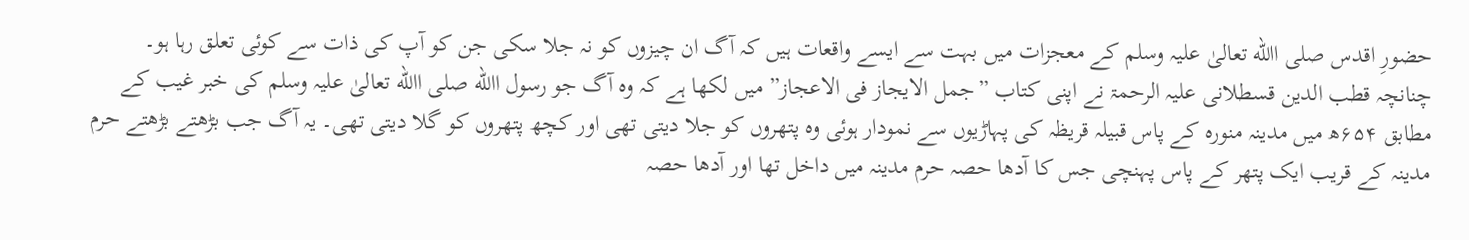حضورِ اقدس صلی االله تعالیٰ علیہ وسلم کے معجزات میں بہت سے ایسے واقعات ہیں کہ آگ ان چیزوں کو نہ جلا سکی جن کو آپ کی ذات سے کوئی تعلق رہا ہو۔
چنانچہ قطب الدین قسطلانی علیہ الرحمۃ نے اپنی کتاب ”جمل الایجاز فی الاعجاز” میں لکھا ہے کہ وہ آگ جو رسول االله صلی االله تعالیٰ علیہ وسلم کی خبر غیب کے مطابق ۶۵۴ھ میں مدینہ منورہ کے پاس قبیلہ قریظہ کی پہاڑیوں سے نمودار ہوئی وہ پتھروں کو جلا دیتی تھی اور کچھ پتھروں کو گلا دیتی تھی۔ یہ آگ جب بڑھتے بڑھتے حرم مدینہ کے قریب ایک پتھر کے پاس پہنچی جس کا آدھا حصہ حرم مدینہ میں داخل تھا اور آدھا حصہ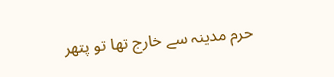حرم مدینہ سے خارج تھا تو پتھر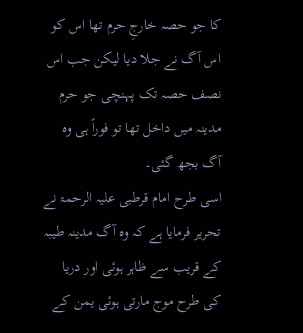کا جو حصہ خارجِ حرم تھا اس کو اس آگ نے جلا دیا لیکن جب اس نصف حصہ تک پہنچی جو حرم مدینہ میں داخل تھا تو فوراً ہی وہ آگ بجھ گئی۔
اسی طرح امام قرطبی علیہ الرحمۃ نے تحریر فرمایا ہے کہ وہ آگ مدینہ طیبہ کے قریب سے ظاہر ہوئی اور دریا کی طرح موج مارتی ہوئی یمن کے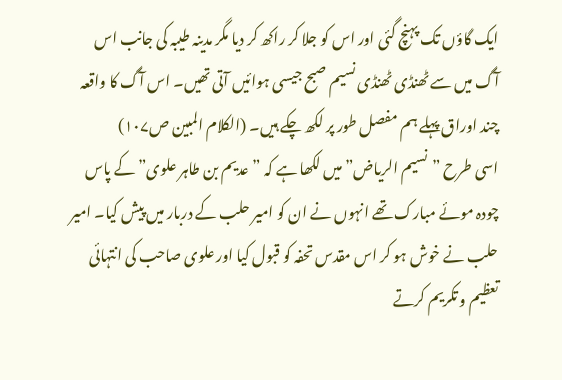ایک گاؤں تک پہنچ گئی اور اس کو جلا کر راکھ کر دیا مگر مدینہ طیبہ کی جانب اس آگ میں سے ٹھنڈی ٹھنڈی نسیم صبح جیسی ہوائیں آتی تھیں۔ اس آگ کا واقعہ چند اوراق پہلے ہم مفصل طور پر لکھ چکے ہیں۔ (الکلام المبین ص۱۰۷)
اسی طرح ”نسیم الریاض” میں لکھا ہے کہ ”عدیم بن طاہر علوی” کے پاس چودہ موئے مبارک تھے انہوں نے ان کو امیر حلب کے دربار میں پیش کیا۔ امیر حلب نے خوش ہو کر اس مقدس تحفہ کو قبول کیا اور علوی صاحب کی انتہائی تعظیم و تکریم کرتے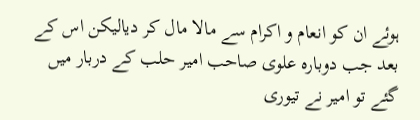ہوئے ان کو انعام و اکرام سے مالا مال کر دیالیکن اس کے بعد جب دوبارہ علوی صاحب امیر حلب کے دربار میں گئے تو امیر نے تیوری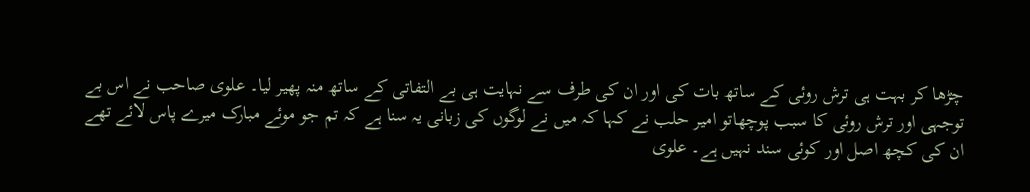چڑھا کر بہت ہی ترش روئی کے ساتھ بات کی اور ان کی طرف سے نہایت ہی بے التفاتی کے ساتھ منہ پھیر لیا۔ علوی صاحب نے اس بے توجہی اور ترش روئی کا سبب پوچھاتو امیر حلب نے کہا کہ میں نے لوگوں کی زبانی یہ سنا ہے کہ تم جو موئے مبارک میرے پاس لائے تھے ان کی کچھ اصل اور کوئی سند نہیں ہے۔ علوی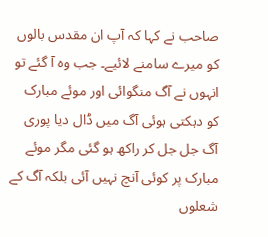صاحب نے کہا کہ آپ ان مقدس بالوں کو میرے سامنے لائیے۔ جب وہ آ گئے تو انہوں نے آگ منگوائی اور موئے مبارک کو دہکتی ہوئی آگ میں ڈال دیا پوری آگ جل جل کر راکھ ہو گئی مگر موئے مبارک پر کوئی آنچ نہیں آئی بلکہ آگ کے شعلوں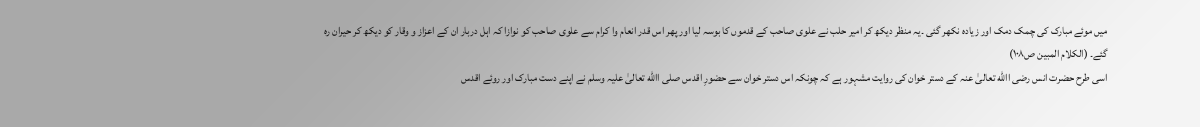میں موئے مبارک کی چمک دمک اور زیادہ نکھر گئی ۔یہ منظر دیکھ کر امیر حلب نے علوی صاحب کے قدموں کا بوسہ لیا اور پھر اس قدر انعام وا کرام سے علوی صاحب کو نوازا کہ اہل دربار ان کے اعزاز و وقار کو دیکھ کر حیران رہ گئے۔ (الکلام المبین ص۱۰۸)
اسی طرح حضرت انس رضی االله تعالیٰ عنہ کے دستر خوان کی روایت مشہور ہے کہ چونکہ اس دستر خوان سے حضورِ اقدس صلی االله تعالیٰ علیہ وسلم نے اپنے دست مبارک اور روئے اقدس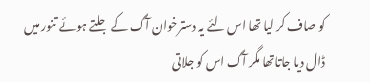کو صاف کر لیا تھا اس لئے یہ دسترخوان آگ کے جلتے ہوئے تنور میں ڈال دیا جاتاتھا مگر آگ اس کو جلاتی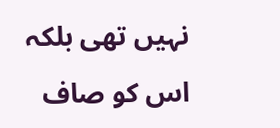نہیں تھی بلکہ اس کو صاف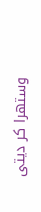وستھرا کر دیتی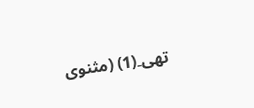تھی۔(1) (مثنوی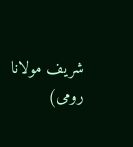شریف مولانا رومی)